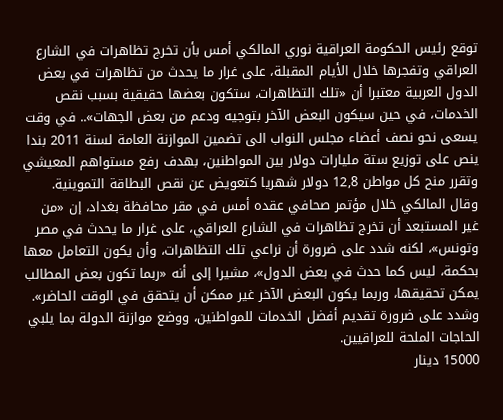توقع رئيس الحكومة العراقية نوري المالكي أمس بأن تخرج تظاهرات في الشارع العراقي وتفجرها خلال الأيام المقبلة، على غرار ما يحدث من تظاهرات في بعض الدول العربية معتبرا أن «تلك التظاهرات، ستكون بعضها حقيقية بسبب نقص الخدمات، في حين سيكون البعض الآخر بتوجيه ودعم من بعض الجهات».. في وقت يسعى نحو نصف أعضاء مجلس النواب الى تضمين الموازنة العامة لسنة 2011 بندا ينص على توزيع ستة مليارات دولار بين المواطنين، بهدف رفع مستواهم المعيشي وتقرر منح كل مواطن 12,8 دولار شهريا كتعويض عن نقص البطاقة التموينية. وقال المالكي خلال مؤتمر صحافي عقده أمس في مقر محافظة بغداد، إن «من غير المستبعد أن تخرج تظاهرات في الشارع العراقي، على غرار ما يحدث في مصر وتونس»، لكنه شدد على ضرورة أن نراعي تلك التظاهرات، وأن يكون التعامل معها بحكمة، ليس كما حدث في بعض الدول»، مشيرا إلى أنه «ربما تكون بعض المطالب يمكن تحقيقها، وربما يكون البعض الآخر غير ممكن أن يتحقق في الوقت الحاضر».
وشدد على ضرورة تقديم أفضل الخدمات للمواطنين، ووضع موازنة الدولة بما يلبي الحاجات الملحة للعراقيين.
15000 دينار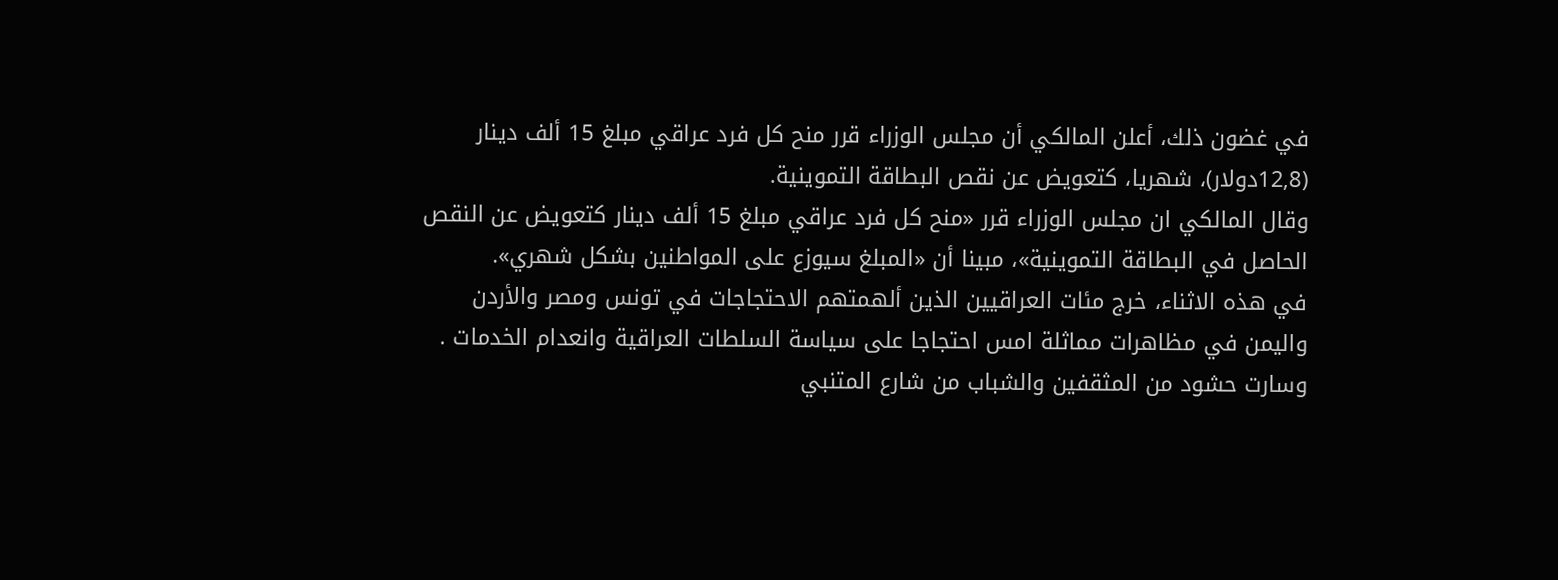في غضون ذلك، أعلن المالكي أن مجلس الوزراء قرر منح كل فرد عراقي مبلغ 15 ألف دينار (12,8دولار)، شهريا، كتعويض عن نقص البطاقة التموينية.
وقال المالكي ان مجلس الوزراء قرر «منح كل فرد عراقي مبلغ 15 ألف دينار كتعويض عن النقص الحاصل في البطاقة التموينية»، مبينا أن «المبلغ سيوزع على المواطنين بشكل شهري».
في هذه الاثناء، خرج مئات العراقيين الذين ألهمتهم الاحتجاجات في تونس ومصر والأردن واليمن في مظاهرات مماثلة امس احتجاجا على سياسة السلطات العراقية وانعدام الخدمات .
وسارت حشود من المثقفين والشباب من شارع المتنبي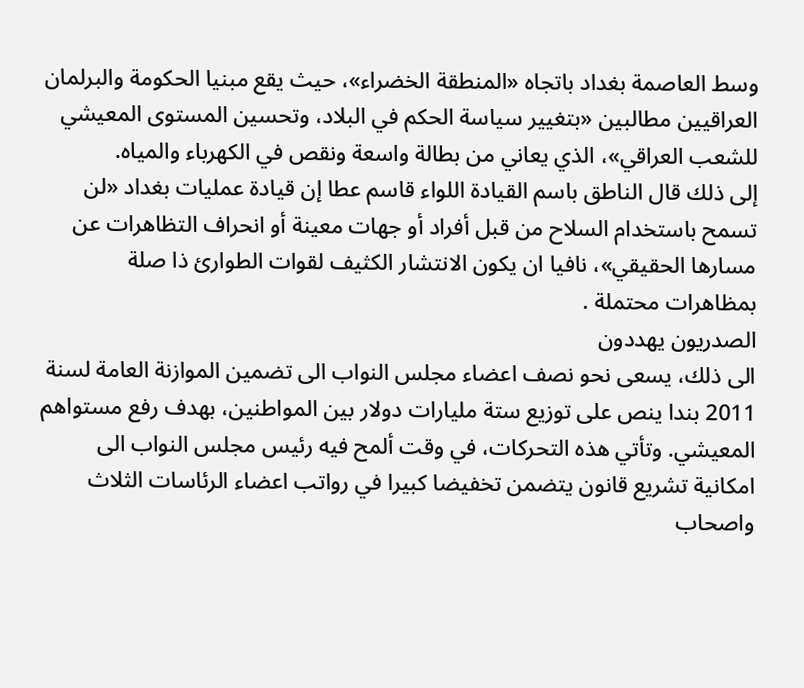وسط العاصمة بغداد باتجاه «المنطقة الخضراء»، حيث يقع مبنيا الحكومة والبرلمان العراقيين مطالبين «بتغيير سياسة الحكم في البلاد، وتحسين المستوى المعيشي للشعب العراقي»، الذي يعاني من بطالة واسعة ونقص في الكهرباء والمياه.
إلى ذلك قال الناطق باسم القيادة اللواء قاسم عطا إن قيادة عمليات بغداد «لن تسمح باستخدام السلاح من قبل أفراد أو جهات معينة أو انحراف التظاهرات عن مسارها الحقيقي»، نافيا ان يكون الانتشار الكثيف لقوات الطوارئ ذا صلة بمظاهرات محتملة .
الصدريون يهددون
الى ذلك، يسعى نحو نصف اعضاء مجلس النواب الى تضمين الموازنة العامة لسنة 2011 بندا ينص على توزيع ستة مليارات دولار بين المواطنين، بهدف رفع مستواهم المعيشي. وتأتي هذه التحركات، في وقت ألمح فيه رئيس مجلس النواب الى امكانية تشريع قانون يتضمن تخفيضا كبيرا في رواتب اعضاء الرئاسات الثلاث واصحاب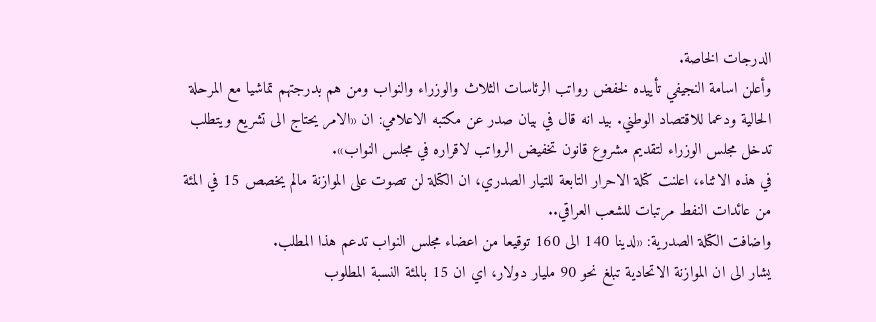الدرجات الخاصة.
وأعلن اسامة النجيفي تأييده لخفض رواتب الرئاسات الثلاث والوزراء والنواب ومن هم بدرجتهم تماشيا مع المرحلة الحالية ودعما للاقتصاد الوطني. بيد انه قال في بيان صدر عن مكتبه الاعلامي: ان «الامر يحتاج الى تشريع ويتطلب تدخل مجلس الوزراء لتقديم مشروع قانون تخفيض الرواتب لاقراره في مجلس النواب».
في هذه الاثناء، اعلنت كتلة الاحرار التابعة للتيار الصدري، ان الكتلة لن تصوت على الموازنة مالم يخصص 15 في المئة من عائدات النفط مرتبات للشعب العراقي..
واضافت الكتلة الصدرية: «لدينا 140 الى 160 توقيعا من اعضاء مجلس النواب تدعم هذا المطلب.
يشار الى ان الموازنة الاتحادية تبلغ نحو 90 مليار دولار، اي ان 15 بالمئة النسبة المطلوب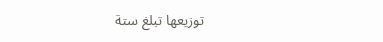توزيعها تبلغ ستة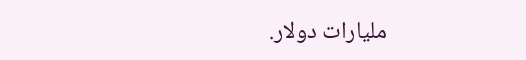مليارات دولار.